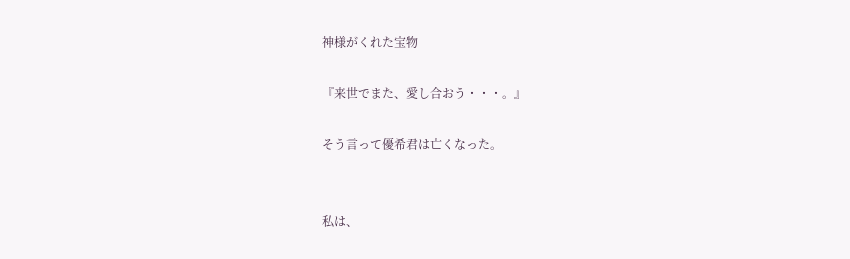神様がくれた宝物

『来世でまた、愛し合おう・・・。』

そう言って優希君は亡くなった。


私は、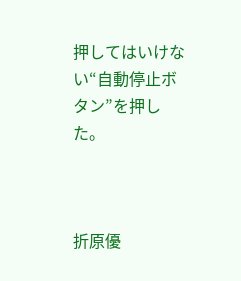押してはいけない“自動停止ボタン”を押した。



折原優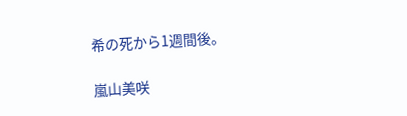希の死から1週間後。

嵐山美咲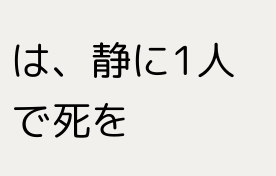は、静に1人で死を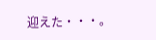迎えた・・・。